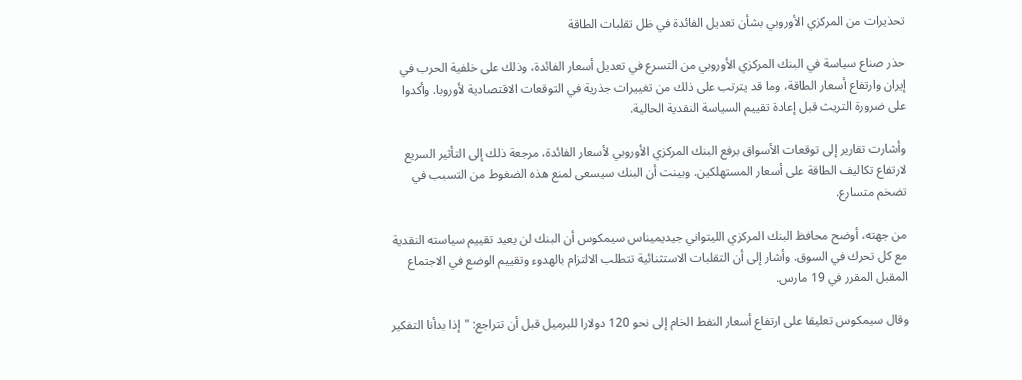تحذيرات من المركزي الأوروبي بشأن تعديل الفائدة في ظل تقلبات الطاقة

حذر صناع سياسة في البنك المركزي الأوروبي من التسرع في تعديل أسعار الفائدة، وذلك على خلفية الحرب في إيران وارتفاع أسعار الطاقة، وما قد يترتب على ذلك من تغييرات جذرية في التوقعات الاقتصادية لأوروبا. وأكدوا على ضرورة التريث قبل إعادة تقييم السياسة النقدية الحالية.

وأشارت تقارير إلى توقعات الأسواق برفع البنك المركزي الأوروبي لأسعار الفائدة، مرجعة ذلك إلى التأثير السريع لارتفاع تكاليف الطاقة على أسعار المستهلكين. وبينت أن البنك سيسعى لمنع هذه الضغوط من التسبب في تضخم متسارع.

من جهته، أوضح محافظ البنك المركزي الليتواني جيديميناس سيمكوس أن البنك لن يعيد تقييم سياسته النقدية مع كل تحرك في السوق. وأشار إلى أن التقلبات الاستثنائية تتطلب الالتزام بالهدوء وتقييم الوضع في الاجتماع المقبل المقرر في 19 مارس.

وقال سيمكوس تعليقا على ارتفاع أسعار النفط الخام إلى نحو 120 دولارا للبرميل قبل أن تتراجع: "إذا بدأنا التفكير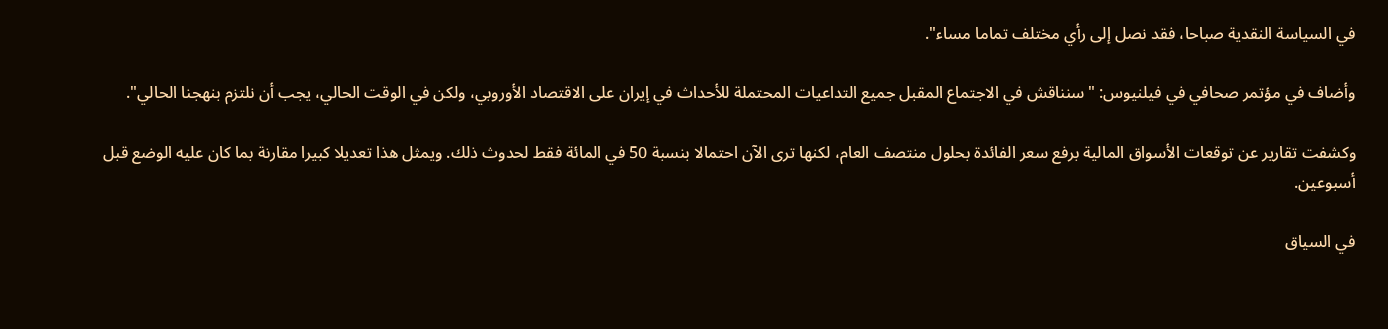في السياسة النقدية صباحا، فقد نصل إلى رأي مختلف تماما مساء".

وأضاف في مؤتمر صحافي في فيلنيوس: "سنناقش في الاجتماع المقبل جميع التداعيات المحتملة للأحداث في إيران على الاقتصاد الأوروبي، ولكن في الوقت الحالي، يجب أن نلتزم بنهجنا الحالي".

وكشفت تقارير عن توقعات الأسواق المالية برفع سعر الفائدة بحلول منتصف العام، لكنها ترى الآن احتمالا بنسبة 50 في المائة فقط لحدوث ذلك. ويمثل هذا تعديلا كبيرا مقارنة بما كان عليه الوضع قبل أسبوعين.

في السياق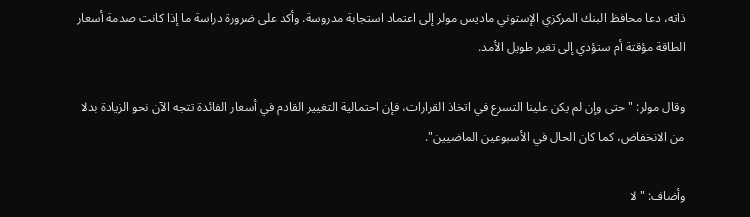ذاته، دعا محافظ البنك المركزي الإستوني ماديس مولر إلى اعتماد استجابة مدروسة. وأكد على ضرورة دراسة ما إذا كانت صدمة أسعار الطاقة مؤقتة أم ستؤدي إلى تغير طويل الأمد.

وقال مولر: "حتى وإن لم يكن علينا التسرع في اتخاذ القرارات، فإن احتمالية التغيير القادم في أسعار الفائدة تتجه الآن نحو الزيادة بدلا من الانخفاض، كما كان الحال في الأسبوعين الماضيين".

وأضاف: "لا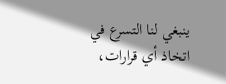ينبغي لنا التسرع في اتخاذ أي قرارات،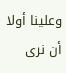وعلينا أولا أن نرى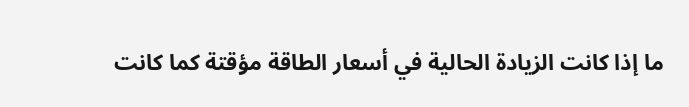ما إذا كانت الزيادة الحالية في أسعار الطاقة مؤقتة كما كانت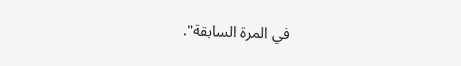في المرة السابقة".